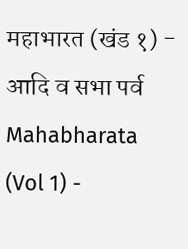महाभारत (खंड १) - आदि व सभा पर्व
Mahabharata (Vol 1) -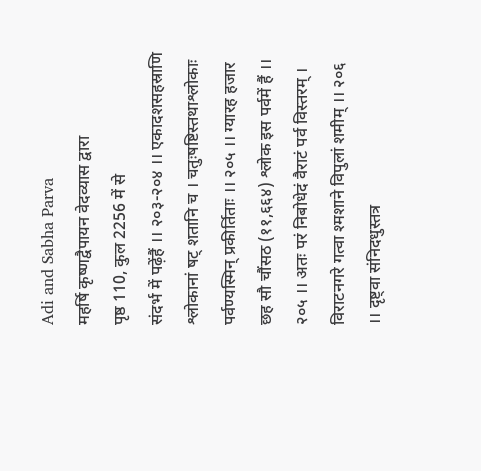Adi and Sabha Parva
महर्षि कृष्णद्वैपायन वेदव्यास द्वारा
पृष्ठ 110, कुल 2256 में से
संदर्भ में पढ़ेंहैं ।। २०३-२०४ ।। एकादशसहस्राणि श्लोकानां षट् शतानि च । चतुःषष्टिस्तथाश्लोकाः पर्वण्यस्मिन् प्रकीर्तिताः ।। २०५ ।। ग्यारह हजार छह सौ चौंसठ (११,६६४) श्लोक इस पर्वमें हैं ।। २०५ ।। अतः परं निबोधेदं वैराटं पर्व विस्तरम् । विराटनगरे गत्वा श्मशाने विपुलां शमीम् ।। २०६ ।। दृष्ट्वा संनिदधुस्तत्र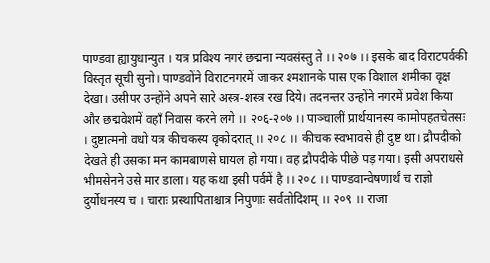पाण्डवा ह्यायुधान्युत । यत्र प्रविश्य नगरं छद्मना न्यवसंस्तु ते ।। २०७ ।। इसके बाद विराटपर्वकी विस्तृत सूची सुनो। पाण्डवोंने विराटनगरमें जाकर श्मशानके पास एक विशाल शमीका वृक्ष देखा। उसीपर उन्होंने अपने सारे अस्त्र-शस्त्र रख दिये। तदनन्तर उन्होंने नगरमें प्रवेश किया और छद्मवेशमें वहाँ निवास करने लगे ।। २०६-२०७ ।। पाञ्चालीं प्रार्थयानस्य कामोपहतचेतसः । दुष्टात्मनो वधो यत्र कीचकस्य वृकोदरात् ।। २०८ ।। कीचक स्वभावसे ही दुष्ट था। द्रौपदीको देखते ही उसका मन कामबाणसे घायल हो गया। वह द्रौपदीके पीछे पड़ गया। इसी अपराधसे भीमसेनने उसे मार डाला। यह कथा इसी पर्वमें है ।। २०८ ।। पाण्डवान्वेषणार्थं च राज्ञो दुर्योधनस्य च । चाराः प्रस्थापिताश्चात्र निपुणाः सर्वतोदिशम् ।। २०९ ।। राजा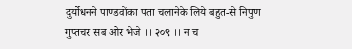दुर्योधनने पाण्डवोंका पता चलानेके लिये बहुत-से निपुण गुप्तचर सब ओर भेजे ।। २०९ ।। न च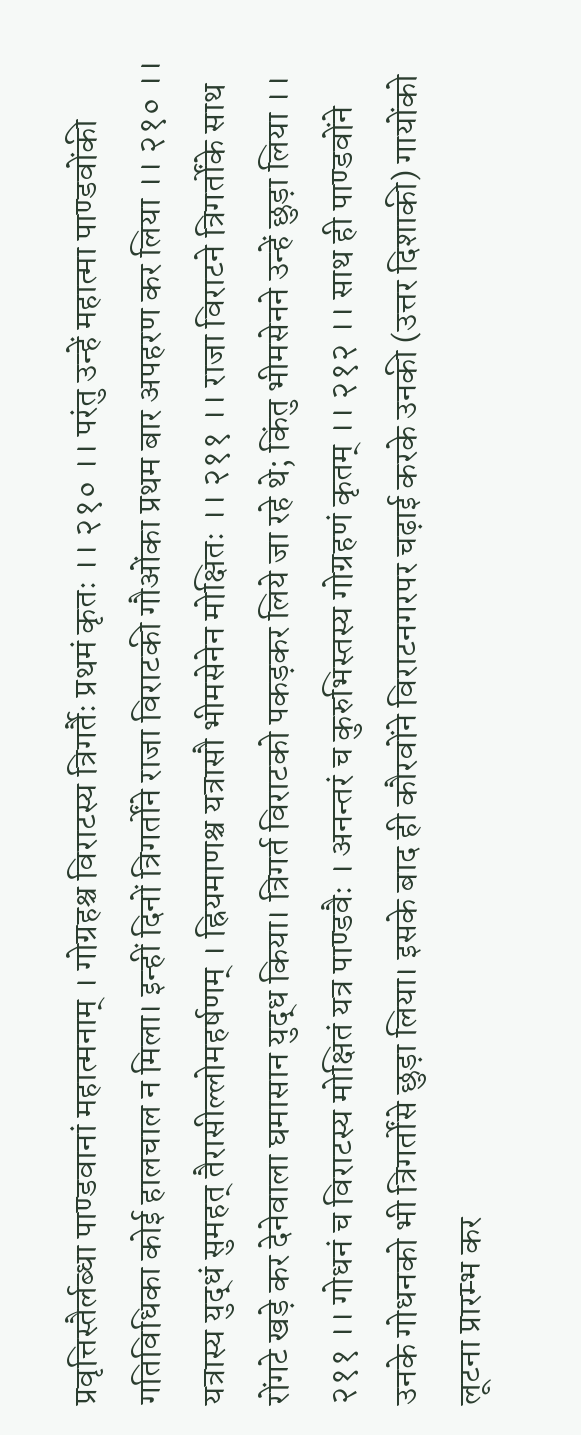प्रवृत्तिस्तैर्लब्धा पाण्डवानां महात्मनाम् । गोग्रहश्च विराटस्य त्रिगर्तैः प्रथमं कृतः ।। २१० ।। परंतु उन्हें महात्मा पाण्डवोंकी गतिविधिका कोई हालचाल न मिला। इन्हीं दिनों त्रिगर्तोंने राजा विराटकी गौओंका प्रथम बार अपहरण कर लिया ।। २१० ।। यत्रास्य युद्धं सुमहत् तैरासील्लोमहर्षणम् । ह्रियमाणश्च यत्रासौ भीमसेनेन मोक्षितः ।। २११ ।। राजा विराटने त्रिगर्तोंके साथ रोंगटे खड़े कर देनेवाला घमासान युद्ध किया। त्रिगर्त विराटको पकड़कर लिये जा रहे थे; किंतु भीमसेनने उन्हें छुड़ा लिया ।। २११ ।। गोधनं च विराटस्य मोक्षितं यत्र पाण्डवैः । अनन्तरं च कुरुभिस्तस्य गोग्रहणं कृतम् ।। २१२ ।। साथ ही पाण्डवोंने उनके गोधनको भी त्रिगर्तोंसे छुड़ा लिया। इसके बाद ही कौरवोंने विराटनगरपर चढ़ाई करके उनकी (उत्तर दिशाकी) गायोंको लूटना प्रारम्भ कर